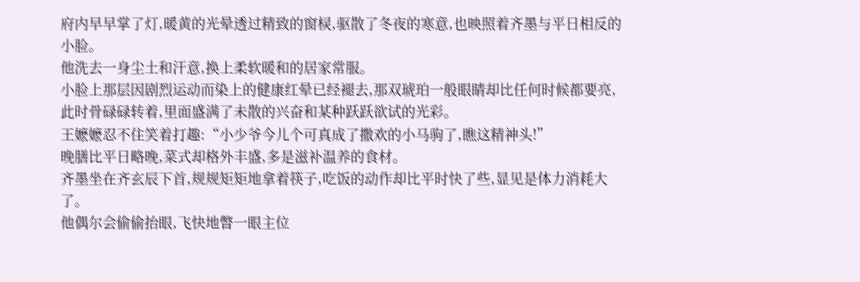府内早早掌了灯,暖黄的光晕透过精致的窗棂,驱散了冬夜的寒意,也映照着齐墨与平日相反的小脸。
他洗去一身尘土和汗意,换上柔软暖和的居家常服。
小脸上那层因剧烈运动而染上的健康红晕已经褪去,那双琥珀一般眼睛却比任何时候都要亮,此时骨碌碌转着,里面盛满了未散的兴奋和某种跃跃欲试的光彩。
王嬷嬷忍不住笑着打趣:“小少爷今儿个可真成了撒欢的小马驹了,瞧这精神头!”
晚膳比平日略晚,菜式却格外丰盛,多是滋补温养的食材。
齐墨坐在齐玄辰下首,规规矩矩地拿着筷子,吃饭的动作却比平时快了些,显见是体力消耗大了。
他偶尔会偷偷抬眼,飞快地瞥一眼主位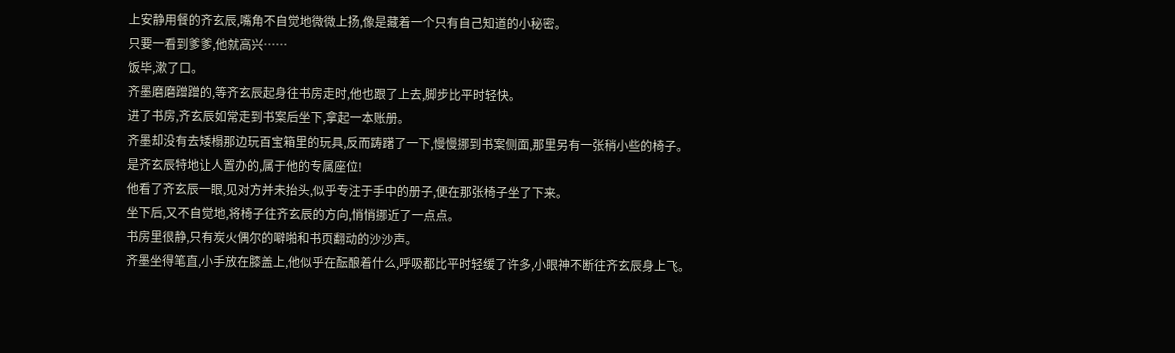上安静用餐的齐玄辰,嘴角不自觉地微微上扬,像是藏着一个只有自己知道的小秘密。
只要一看到爹爹,他就高兴……
饭毕,漱了口。
齐墨磨磨蹭蹭的,等齐玄辰起身往书房走时,他也跟了上去,脚步比平时轻快。
进了书房,齐玄辰如常走到书案后坐下,拿起一本账册。
齐墨却没有去矮榻那边玩百宝箱里的玩具,反而踌躇了一下,慢慢挪到书案侧面,那里另有一张稍小些的椅子。
是齐玄辰特地让人置办的,属于他的专属座位!
他看了齐玄辰一眼,见对方并未抬头,似乎专注于手中的册子,便在那张椅子坐了下来。
坐下后,又不自觉地,将椅子往齐玄辰的方向,悄悄挪近了一点点。
书房里很静,只有炭火偶尔的噼啪和书页翻动的沙沙声。
齐墨坐得笔直,小手放在膝盖上,他似乎在酝酿着什么,呼吸都比平时轻缓了许多,小眼神不断往齐玄辰身上飞。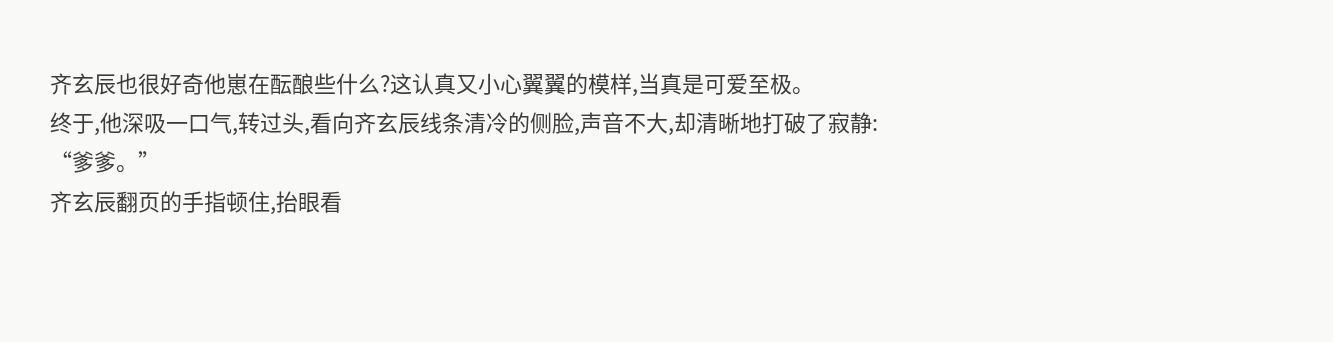齐玄辰也很好奇他崽在酝酿些什么?这认真又小心翼翼的模样,当真是可爱至极。
终于,他深吸一口气,转过头,看向齐玄辰线条清冷的侧脸,声音不大,却清晰地打破了寂静:
“爹爹。”
齐玄辰翻页的手指顿住,抬眼看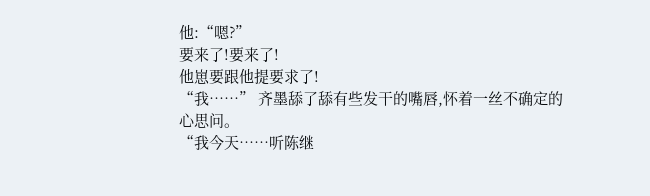他:“嗯?”
要来了!要来了!
他崽要跟他提要求了!
“我……” 齐墨舔了舔有些发干的嘴唇,怀着一丝不确定的心思问。
“我今天……听陈继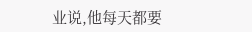业说,他每天都要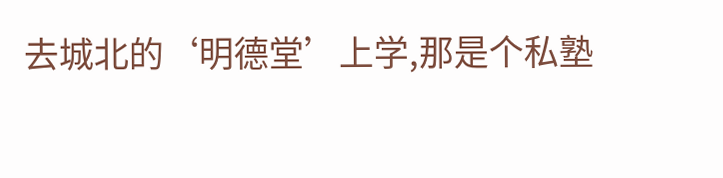去城北的‘明德堂’上学,那是个私塾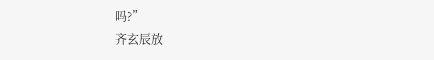吗?”
齐玄辰放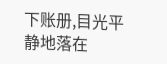下账册,目光平静地落在